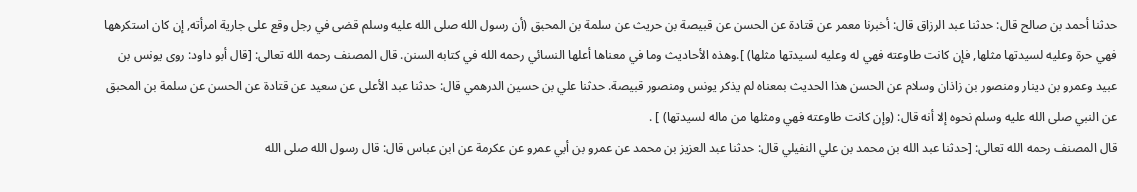حدثنا أحمد بن صالح قال: حدثنا عبد الرزاق قال: أخبرنا معمر عن قتادة عن الحسن عن قبيصة بن حريث عن سلمة بن المحبق (أن رسول الله صلى الله عليه وسلم قضى في رجل وقع على جارية امرأته, إن كان استكرهها فهي حرة وعليه لسيدتها مثلها, فإن كانت طاوعته فهي له وعليه لسيدتها مثلها) ].وهذه الأحاديث وما في معناها أعلها النسائي رحمه الله في كتابه السنن. قال المصنف رحمه الله تعالى: [قال أبو داود: روى يونس بن عبيد وعمرو بن دينار ومنصور بن زاذان وسلام عن الحسن هذا الحديث بمعناه لم يذكر يونس ومنصور قبيصة. حدثنا علي بن حسين الدرهمي قال: حدثنا عبد الأعلى عن سعيد عن قتادة عن الحسن عن سلمة بن المحبق عن النبي صلى الله عليه وسلم نحوه إلا أنه قال: (وإن كانت طاوعته فهي ومثلها من ماله لسيدتها) ] .
قال المصنف رحمه الله تعالى: [حدثنا عبد الله بن محمد بن علي النفيلي قال: حدثنا عبد العزيز بن محمد عن عمرو بن أبي عمرو عن عكرمة عن ابن عباس قال: قال رسول الله صلى الله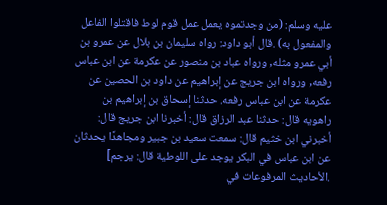عليه وسلم: (من وجدتموه يعمل عمل قوم لوط فاقتلوا الفاعل والمفعول به) .قال أبو داود: رواه سليمان بن بلال عن عمرو بن أبي عمرو مثله, ورواه عباد بن منصور عن عكرمة عن ابن عباس رفعه, ورواه ابن جريج عن إبراهيم عن داود بن الحصين عن عكرمة عن ابن عباس رفعه. حدثنا إسحاق بن إبراهيم بن راهويه قال: حدثنا عبد الرزاق قال: أخبرنا ابن جريج قال: أخبرني ابن خثيم قال: سمعت سعيد بن جبير ومجاهدًا يحدثان عن ابن عباس في البكر يوجد على اللوطية قال: يرجم] .الأحاديث المرفوعات في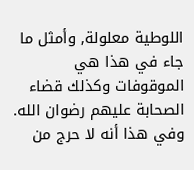اللوطية معلولة, وأمثل ما جاء في هذا هي الموقوفات وكذلك قضاء الصحابة عليهم رضوان الله. وفي هذا أنه لا حرج من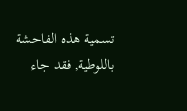تسمية هذه الفاحشة باللوطية, فقد جاء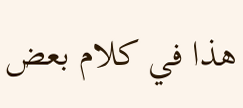هذا في كلام بعض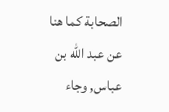الصحابة كما هنا عن عبد الله بن عباس, وجاء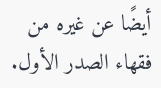أيضًا عن غيره من فقهاء الصدر الأول.